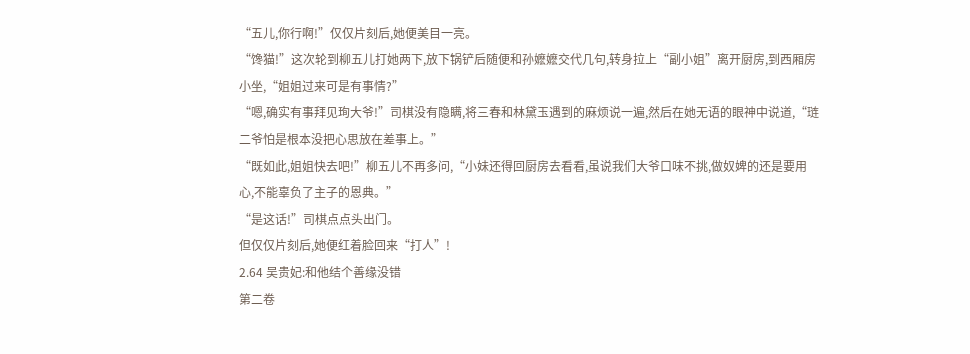“五儿,你行啊!”仅仅片刻后,她便美目一亮。
“馋猫!”这次轮到柳五儿打她两下,放下锅铲后随便和孙嬷嬷交代几句,转身拉上“副小姐”离开厨房,到西厢房小坐,“姐姐过来可是有事情?”
“嗯,确实有事拜见珣大爷!”司棋没有隐瞒,将三春和林黛玉遇到的麻烦说一遍,然后在她无语的眼神中说道,“琏二爷怕是根本没把心思放在差事上。”
“既如此,姐姐快去吧!”柳五儿不再多问,“小妹还得回厨房去看看,虽说我们大爷口味不挑,做奴婢的还是要用心,不能辜负了主子的恩典。”
“是这话!”司棋点点头出门。
但仅仅片刻后,她便红着脸回来“打人”!
2.64 吴贵妃:和他结个善缘没错
第二卷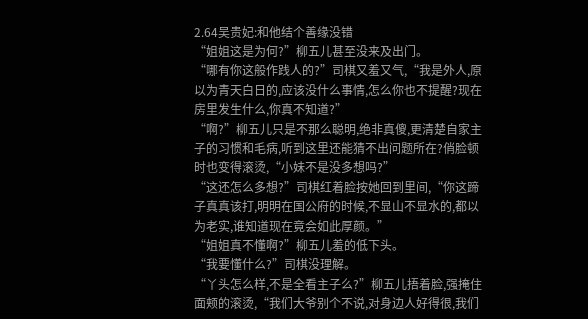2.64吴贵妃:和他结个善缘没错
“姐姐这是为何?”柳五儿甚至没来及出门。
“哪有你这般作践人的?”司棋又羞又气,“我是外人,原以为青天白日的,应该没什么事情,怎么你也不提醒?现在房里发生什么,你真不知道?”
“啊?”柳五儿只是不那么聪明,绝非真傻,更清楚自家主子的习惯和毛病,听到这里还能猜不出问题所在?俏脸顿时也变得滚烫,“小妹不是没多想吗?”
“这还怎么多想?”司棋红着脸按她回到里间,“你这蹄子真真该打,明明在国公府的时候,不显山不显水的,都以为老实,谁知道现在竟会如此厚颜。”
“姐姐真不懂啊?”柳五儿羞的低下头。
“我要懂什么?”司棋没理解。
“丫头怎么样,不是全看主子么?”柳五儿捂着脸,强掩住面颊的滚烫,“我们大爷别个不说,对身边人好得很,我们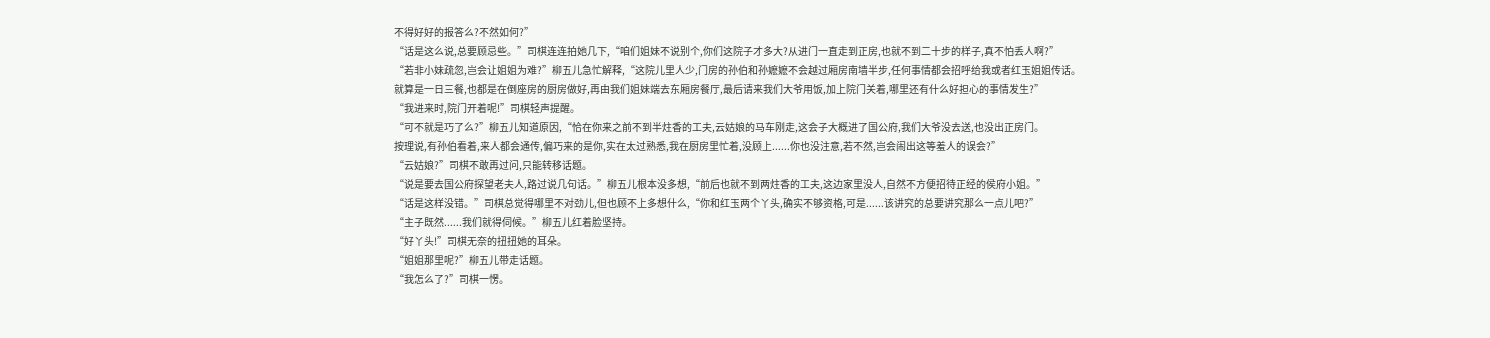不得好好的报答么?不然如何?”
“话是这么说,总要顾忌些。”司棋连连拍她几下,“咱们姐妹不说别个,你们这院子才多大?从进门一直走到正房,也就不到二十步的样子,真不怕丢人啊?”
“若非小妹疏忽,岂会让姐姐为难?”柳五儿急忙解释,“这院儿里人少,门房的孙伯和孙嬷嬷不会越过厢房南墙半步,任何事情都会招呼给我或者红玉姐姐传话。
就算是一日三餐,也都是在倒座房的厨房做好,再由我们姐妹端去东厢房餐厅,最后请来我们大爷用饭,加上院门关着,哪里还有什么好担心的事情发生?”
“我进来时,院门开着呢!”司棋轻声提醒。
“可不就是巧了么?”柳五儿知道原因,“恰在你来之前不到半炷香的工夫,云姑娘的马车刚走,这会子大概进了国公府,我们大爷没去送,也没出正房门。
按理说,有孙伯看着,来人都会通传,偏巧来的是你,实在太过熟悉,我在厨房里忙着,没顾上......你也没注意,若不然,岂会闹出这等羞人的误会?”
“云姑娘?”司棋不敢再过问,只能转移话题。
“说是要去国公府探望老夫人,路过说几句话。”柳五儿根本没多想,“前后也就不到两炷香的工夫,这边家里没人,自然不方便招待正经的侯府小姐。”
“话是这样没错。”司棋总觉得哪里不对劲儿,但也顾不上多想什么,“你和红玉两个丫头,确实不够资格,可是......该讲究的总要讲究那么一点儿吧?”
“主子既然......我们就得伺候。”柳五儿红着脸坚持。
“好丫头!”司棋无奈的扭扭她的耳朵。
“姐姐那里呢?”柳五儿带走话题。
“我怎么了?”司棋一愣。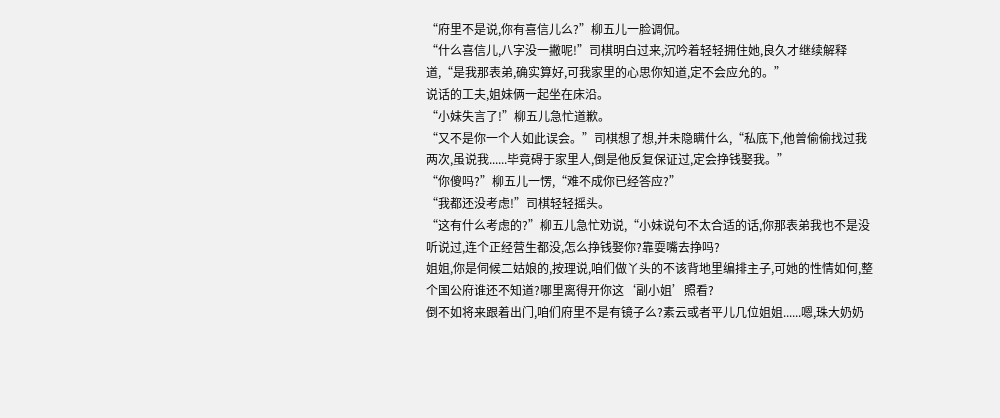“府里不是说,你有喜信儿么?”柳五儿一脸调侃。
“什么喜信儿,八字没一撇呢!”司棋明白过来,沉吟着轻轻拥住她,良久才继续解释道,“是我那表弟,确实算好,可我家里的心思你知道,定不会应允的。”
说话的工夫,姐妹俩一起坐在床沿。
“小妹失言了!”柳五儿急忙道歉。
“又不是你一个人如此误会。”司棋想了想,并未隐瞒什么,“私底下,他曾偷偷找过我两次,虽说我......毕竟碍于家里人,倒是他反复保证过,定会挣钱娶我。”
“你傻吗?”柳五儿一愣,“难不成你已经答应?”
“我都还没考虑!”司棋轻轻摇头。
“这有什么考虑的?”柳五儿急忙劝说,“小妹说句不太合适的话,你那表弟我也不是没听说过,连个正经营生都没,怎么挣钱娶你?靠耍嘴去挣吗?
姐姐,你是伺候二姑娘的,按理说,咱们做丫头的不该背地里编排主子,可她的性情如何,整个国公府谁还不知道?哪里离得开你这‘副小姐’照看?
倒不如将来跟着出门,咱们府里不是有镜子么?素云或者平儿几位姐姐......嗯,珠大奶奶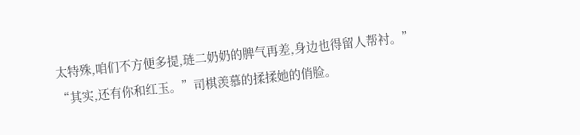太特殊,咱们不方便多提,琏二奶奶的脾气再差,身边也得留人帮衬。”
“其实,还有你和红玉。”司棋羡慕的揉揉她的俏脸。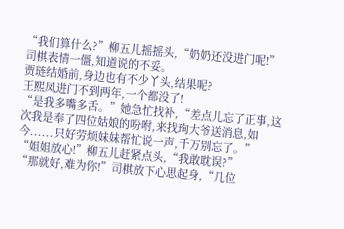“我们算什么?”柳五儿摇摇头,“奶奶还没进门呢!”
司棋表情一僵,知道说的不妥。
贾琏结婚前,身边也有不少丫头,结果呢?
王熙凤进门不到两年,一个都没了!
“是我多嘴多舌。”她急忙找补,“差点儿忘了正事,这次我是奉了四位姑娘的吩咐,来找珣大爷送消息,如今......只好劳烦妹妹帮忙说一声,千万别忘了。”
“姐姐放心!”柳五儿赶紧点头,“我敢耽误?”
“那就好,难为你!”司棋放下心思起身,“几位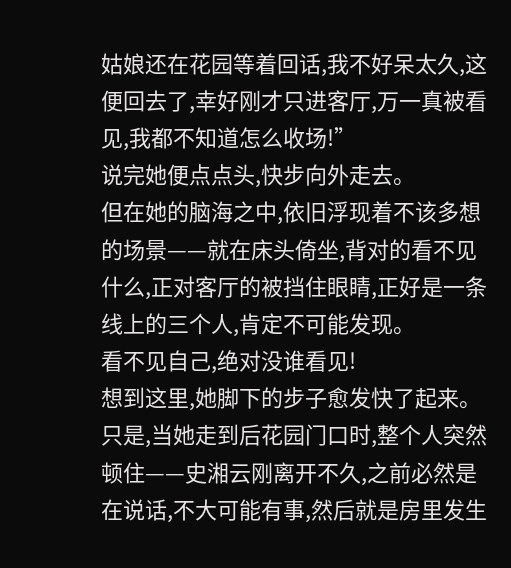姑娘还在花园等着回话,我不好呆太久,这便回去了,幸好刚才只进客厅,万一真被看见,我都不知道怎么收场!”
说完她便点点头,快步向外走去。
但在她的脑海之中,依旧浮现着不该多想的场景——就在床头倚坐,背对的看不见什么,正对客厅的被挡住眼睛,正好是一条线上的三个人,肯定不可能发现。
看不见自己,绝对没谁看见!
想到这里,她脚下的步子愈发快了起来。
只是,当她走到后花园门口时,整个人突然顿住——史湘云刚离开不久,之前必然是在说话,不大可能有事,然后就是房里发生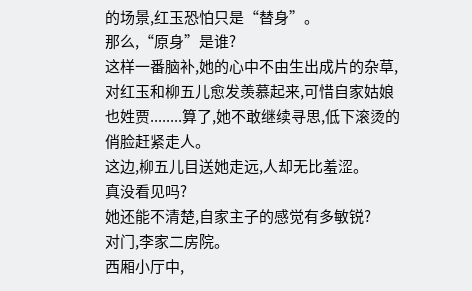的场景,红玉恐怕只是“替身”。
那么,“原身”是谁?
这样一番脑补,她的心中不由生出成片的杂草,对红玉和柳五儿愈发羡慕起来,可惜自家姑娘也姓贾........算了,她不敢继续寻思,低下滚烫的俏脸赶紧走人。
这边,柳五儿目送她走远,人却无比羞涩。
真没看见吗?
她还能不清楚,自家主子的感觉有多敏锐?
对门,李家二房院。
西厢小厅中,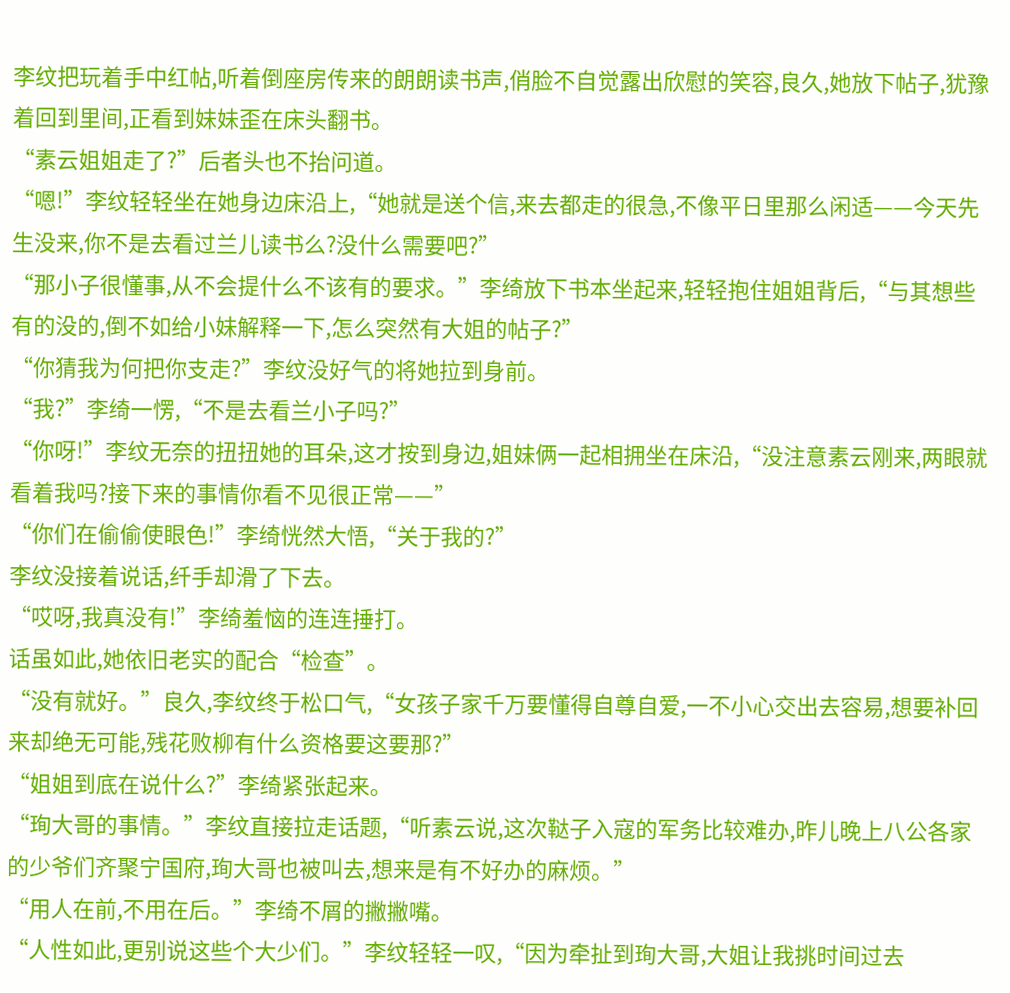李纹把玩着手中红帖,听着倒座房传来的朗朗读书声,俏脸不自觉露出欣慰的笑容,良久,她放下帖子,犹豫着回到里间,正看到妹妹歪在床头翻书。
“素云姐姐走了?”后者头也不抬问道。
“嗯!”李纹轻轻坐在她身边床沿上,“她就是送个信,来去都走的很急,不像平日里那么闲适——今天先生没来,你不是去看过兰儿读书么?没什么需要吧?”
“那小子很懂事,从不会提什么不该有的要求。”李绮放下书本坐起来,轻轻抱住姐姐背后,“与其想些有的没的,倒不如给小妹解释一下,怎么突然有大姐的帖子?”
“你猜我为何把你支走?”李纹没好气的将她拉到身前。
“我?”李绮一愣,“不是去看兰小子吗?”
“你呀!”李纹无奈的扭扭她的耳朵,这才按到身边,姐妹俩一起相拥坐在床沿,“没注意素云刚来,两眼就看着我吗?接下来的事情你看不见很正常——”
“你们在偷偷使眼色!”李绮恍然大悟,“关于我的?”
李纹没接着说话,纤手却滑了下去。
“哎呀,我真没有!”李绮羞恼的连连捶打。
话虽如此,她依旧老实的配合“检查”。
“没有就好。”良久,李纹终于松口气,“女孩子家千万要懂得自尊自爱,一不小心交出去容易,想要补回来却绝无可能,残花败柳有什么资格要这要那?”
“姐姐到底在说什么?”李绮紧张起来。
“珣大哥的事情。”李纹直接拉走话题,“听素云说,这次鞑子入寇的军务比较难办,昨儿晚上八公各家的少爷们齐聚宁国府,珣大哥也被叫去,想来是有不好办的麻烦。”
“用人在前,不用在后。”李绮不屑的撇撇嘴。
“人性如此,更别说这些个大少们。”李纹轻轻一叹,“因为牵扯到珣大哥,大姐让我挑时间过去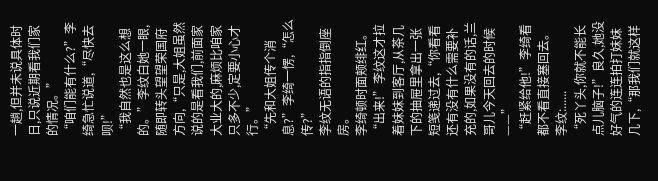一趟,但并未说具体时日,只说近期看我们家的情况。”
“咱们能有什么?”李绮急忙说道,“尽快去呗!”
“我自然也是这么想的。”李纹白她一眼,随即转头望望荣国府方向,“只是,大姐虽然说的是看我们,前面家大业大的,麻烦比咱家只多不少,定要小心才行。”
“先和大姐传个消息?”李绮一愣,“怎么传?”
李纹无语的指指倒座房。
李绮顿时面颊绯红。
“出来!”李纹这才拉着妹妹到客厅,从茶几下的抽屉里拿出一张短笺递过去,“你看看还有没有什么需要补充的,如果没有的话,兰哥儿今天回去的时候——”
“赶紧给他!”李绮看都不看直接塞回去。
李纹:......
“死丫头,你就不能长点儿脑子!”良久,她没好气的连连拍打妹妹几下,“那我们就这样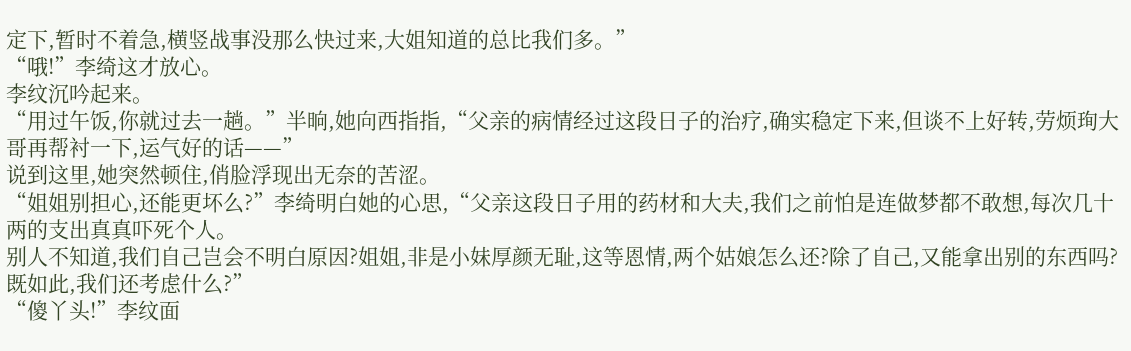定下,暂时不着急,横竖战事没那么快过来,大姐知道的总比我们多。”
“哦!”李绮这才放心。
李纹沉吟起来。
“用过午饭,你就过去一趟。”半晌,她向西指指,“父亲的病情经过这段日子的治疗,确实稳定下来,但谈不上好转,劳烦珣大哥再帮衬一下,运气好的话——”
说到这里,她突然顿住,俏脸浮现出无奈的苦涩。
“姐姐别担心,还能更坏么?”李绮明白她的心思,“父亲这段日子用的药材和大夫,我们之前怕是连做梦都不敢想,每次几十两的支出真真吓死个人。
别人不知道,我们自己岂会不明白原因?姐姐,非是小妹厚颜无耻,这等恩情,两个姑娘怎么还?除了自己,又能拿出别的东西吗?既如此,我们还考虑什么?”
“傻丫头!”李纹面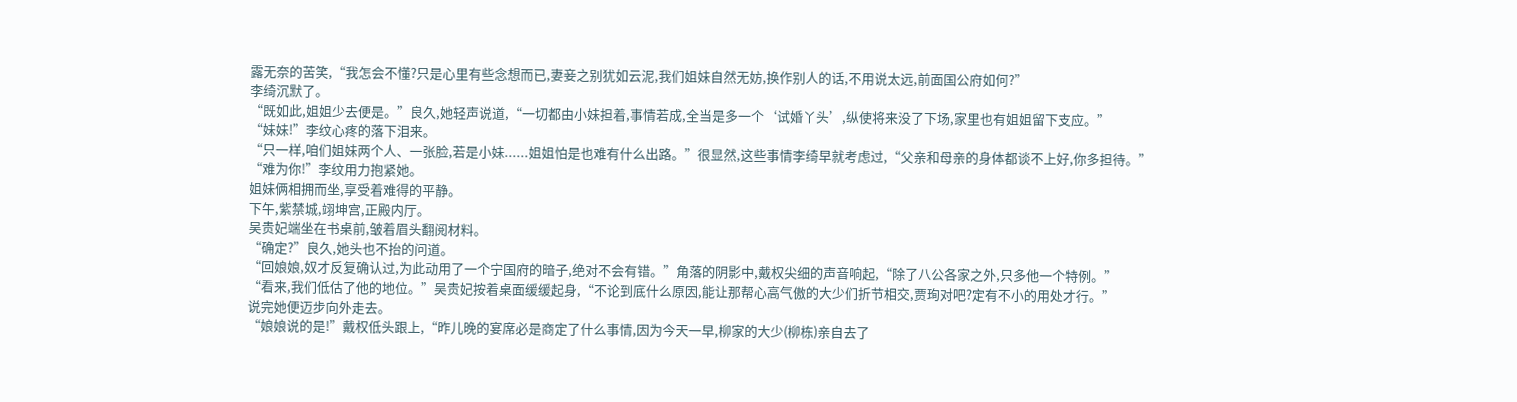露无奈的苦笑,“我怎会不懂?只是心里有些念想而已,妻妾之别犹如云泥,我们姐妹自然无妨,换作别人的话,不用说太远,前面国公府如何?”
李绮沉默了。
“既如此,姐姐少去便是。”良久,她轻声说道,“一切都由小妹担着,事情若成,全当是多一个‘试婚丫头’,纵使将来没了下场,家里也有姐姐留下支应。”
“妹妹!”李纹心疼的落下泪来。
“只一样,咱们姐妹两个人、一张脸,若是小妹......姐姐怕是也难有什么出路。”很显然,这些事情李绮早就考虑过,“父亲和母亲的身体都谈不上好,你多担待。”
“难为你!”李纹用力抱紧她。
姐妹俩相拥而坐,享受着难得的平静。
下午,紫禁城,翊坤宫,正殿内厅。
吴贵妃端坐在书桌前,皱着眉头翻阅材料。
“确定?”良久,她头也不抬的问道。
“回娘娘,奴才反复确认过,为此动用了一个宁国府的暗子,绝对不会有错。”角落的阴影中,戴权尖细的声音响起,“除了八公各家之外,只多他一个特例。”
“看来,我们低估了他的地位。”吴贵妃按着桌面缓缓起身,“不论到底什么原因,能让那帮心高气傲的大少们折节相交,贾珣对吧?定有不小的用处才行。”
说完她便迈步向外走去。
“娘娘说的是!”戴权低头跟上,“昨儿晚的宴席必是商定了什么事情,因为今天一早,柳家的大少(柳栋)亲自去了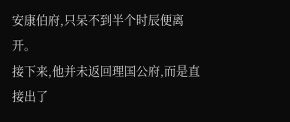安康伯府,只呆不到半个时辰便离开。
接下来,他并未返回理国公府,而是直接出了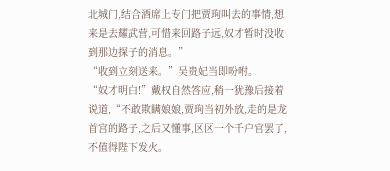北城门,结合酒席上专门把贾珣叫去的事情,想来是去耀武营,可惜来回路子远,奴才暂时没收到那边探子的消息。”
“收到立刻送来。”吴贵妃当即吩咐。
“奴才明白!”戴权自然答应,稍一犹豫后接着说道,“不敢欺瞒娘娘,贾珣当初外放,走的是龙首宫的路子,之后又懂事,区区一个千户官罢了,不值得陛下发火。